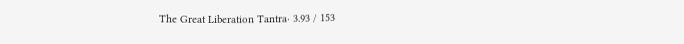The Great Liberation Tantra· 3.93 / 153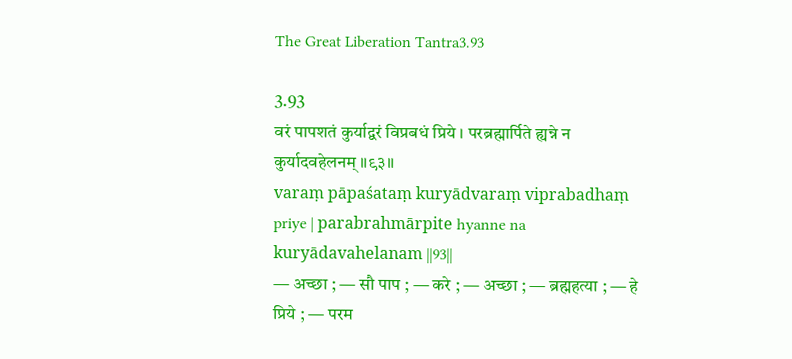The Great Liberation Tantra3.93

3.93
वरं पापशतं कुर्याद्वरं विप्रबधं प्रिये । परब्रह्मार्पिते ह्यन्ने न कुर्यादवहेलनम् ॥९३॥
varaṃ pāpaśataṃ kuryādvaraṃ viprabadhaṃ priye | parabrahmārpite hyanne na kuryādavahelanam ||93||
— अच्छा ; — सौ पाप ; — करे ; — अच्छा ; — ब्रह्महत्या ; — हे प्रिये ; — परम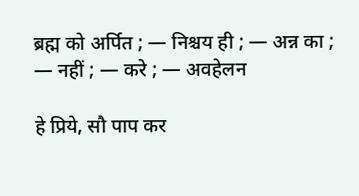ब्रह्म को अर्पित ; — निश्चय ही ; — अन्न का ; — नहीं ; — करे ; — अवहेलन

हे प्रिये, सौ पाप कर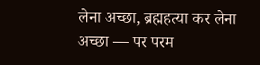लेना अच्छा, ब्रह्महत्या कर लेना अच्छा — पर परम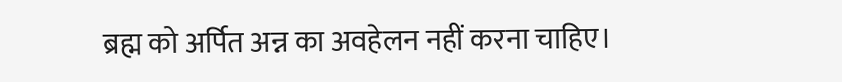ब्रह्म को अर्पित अन्न का अवहेलन नहीं करना चाहिए।